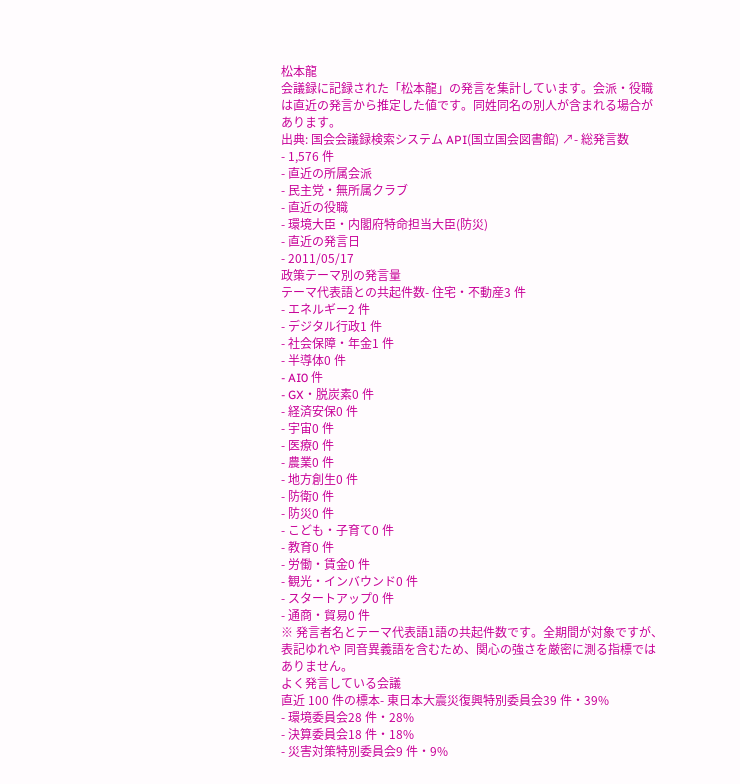松本龍
会議録に記録された「松本龍」の発言を集計しています。会派・役職は直近の発言から推定した値です。同姓同名の別人が含まれる場合があります。
出典: 国会会議録検索システム API(国立国会図書館) ↗- 総発言数
- 1,576 件
- 直近の所属会派
- 民主党・無所属クラブ
- 直近の役職
- 環境大臣・内閣府特命担当大臣(防災)
- 直近の発言日
- 2011/05/17
政策テーマ別の発言量
テーマ代表語との共起件数- 住宅・不動産3 件
- エネルギー2 件
- デジタル行政1 件
- 社会保障・年金1 件
- 半導体0 件
- AI0 件
- GX・脱炭素0 件
- 経済安保0 件
- 宇宙0 件
- 医療0 件
- 農業0 件
- 地方創生0 件
- 防衛0 件
- 防災0 件
- こども・子育て0 件
- 教育0 件
- 労働・賃金0 件
- 観光・インバウンド0 件
- スタートアップ0 件
- 通商・貿易0 件
※ 発言者名とテーマ代表語1語の共起件数です。全期間が対象ですが、表記ゆれや 同音異義語を含むため、関心の強さを厳密に測る指標ではありません。
よく発言している会議
直近 100 件の標本- 東日本大震災復興特別委員会39 件・39%
- 環境委員会28 件・28%
- 決算委員会18 件・18%
- 災害対策特別委員会9 件・9%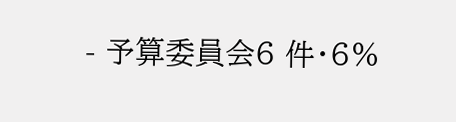- 予算委員会6 件・6%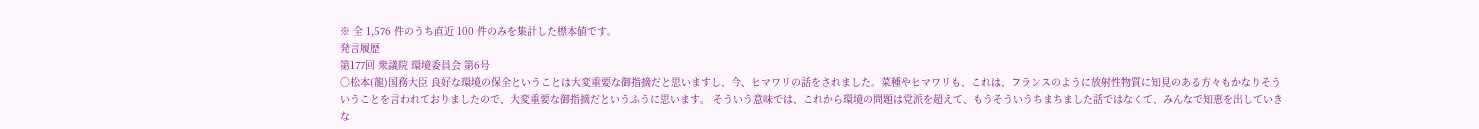※ 全 1,576 件のうち直近 100 件のみを集計した標本値です。
発言履歴
第177回 衆議院 環境委員会 第6号
○松本(龍)国務大臣 良好な環境の保全ということは大変重要な御指摘だと思いますし、今、ヒマワリの話をされました。菜種やヒマワリも、これは、フランスのように放射性物質に知見のある方々もかなりそういうことを言われておりましたので、大変重要な御指摘だというふうに思います。 そういう意味では、これから環境の問題は党派を超えて、もうそういうちまちました話ではなくて、みんなで知恵を出していきな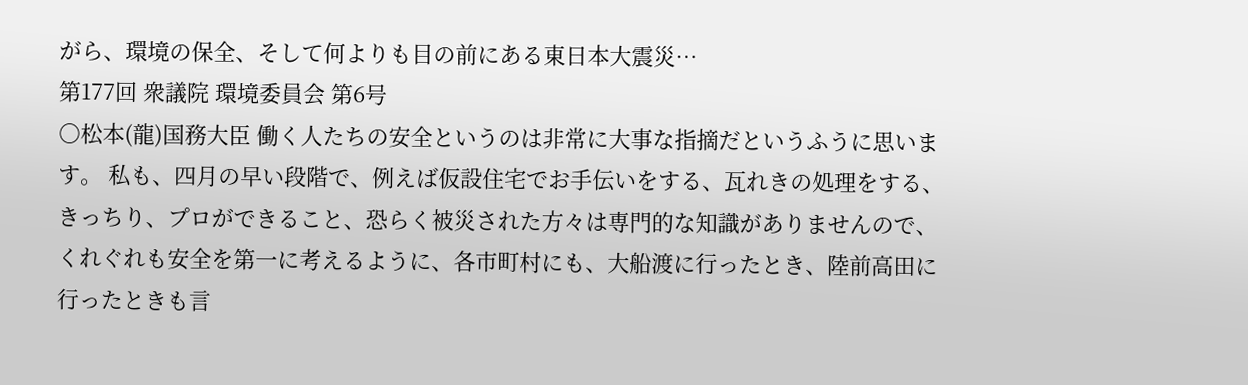がら、環境の保全、そして何よりも目の前にある東日本大震災…
第177回 衆議院 環境委員会 第6号
○松本(龍)国務大臣 働く人たちの安全というのは非常に大事な指摘だというふうに思います。 私も、四月の早い段階で、例えば仮設住宅でお手伝いをする、瓦れきの処理をする、きっちり、プロができること、恐らく被災された方々は専門的な知識がありませんので、くれぐれも安全を第一に考えるように、各市町村にも、大船渡に行ったとき、陸前高田に行ったときも言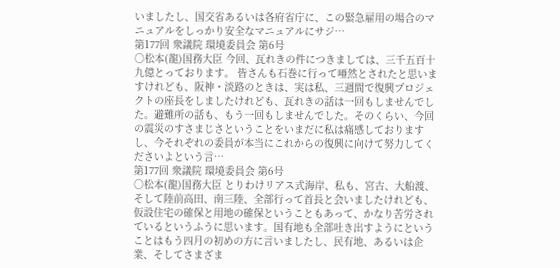いましたし、国交省あるいは各府省庁に、この緊急雇用の場合のマニュアルをしっかり安全なマニュアルにサジ…
第177回 衆議院 環境委員会 第6号
○松本(龍)国務大臣 今回、瓦れきの件につきましては、三千五百十九億とっております。 皆さんも石巻に行って唖然とされたと思いますけれども、阪神・淡路のときは、実は私、三週間で復興プロジェクトの座長をしましたけれども、瓦れきの話は一回もしませんでした。避難所の話も、もう一回もしませんでした。そのくらい、今回の震災のすさまじさということをいまだに私は痛感しておりますし、今それぞれの委員が本当にこれからの復興に向けて努力してくださいよという言…
第177回 衆議院 環境委員会 第6号
○松本(龍)国務大臣 とりわけリアス式海岸、私も、宮古、大船渡、そして陸前高田、南三陸、全部行って首長と会いましたけれども、仮設住宅の確保と用地の確保ということもあって、かなり苦労されているというふうに思います。国有地も全部吐き出すようにということはもう四月の初めの方に言いましたし、民有地、あるいは企業、そしてさまざま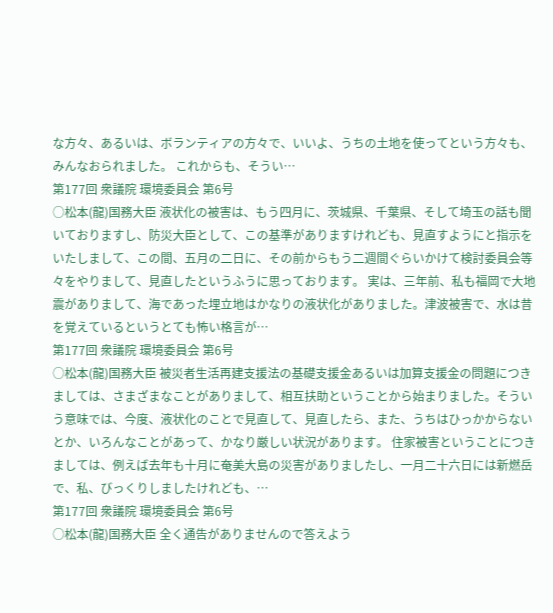な方々、あるいは、ボランティアの方々で、いいよ、うちの土地を使ってという方々も、みんなおられました。 これからも、そうい…
第177回 衆議院 環境委員会 第6号
○松本(龍)国務大臣 液状化の被害は、もう四月に、茨城県、千葉県、そして埼玉の話も聞いておりますし、防災大臣として、この基準がありますけれども、見直すようにと指示をいたしまして、この間、五月の二日に、その前からもう二週間ぐらいかけて検討委員会等々をやりまして、見直したというふうに思っております。 実は、三年前、私も福岡で大地震がありまして、海であった埋立地はかなりの液状化がありました。津波被害で、水は昔を覚えているというとても怖い格言が…
第177回 衆議院 環境委員会 第6号
○松本(龍)国務大臣 被災者生活再建支援法の基礎支援金あるいは加算支援金の問題につきましては、さまざまなことがありまして、相互扶助ということから始まりました。そういう意味では、今度、液状化のことで見直して、見直したら、また、うちはひっかからないとか、いろんなことがあって、かなり厳しい状況があります。 住家被害ということにつきましては、例えば去年も十月に奄美大島の災害がありましたし、一月二十六日には新燃岳で、私、びっくりしましたけれども、…
第177回 衆議院 環境委員会 第6号
○松本(龍)国務大臣 全く通告がありませんので答えよう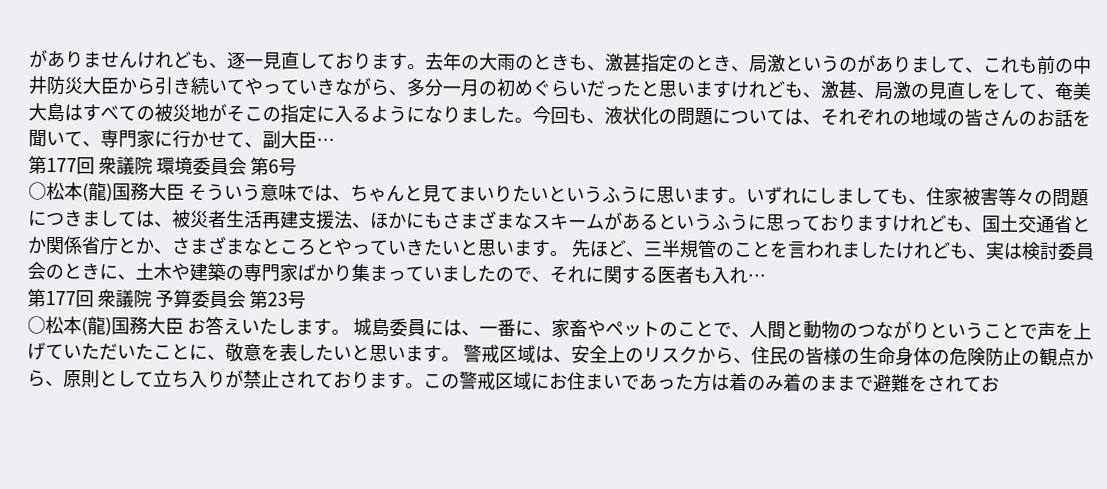がありませんけれども、逐一見直しております。去年の大雨のときも、激甚指定のとき、局激というのがありまして、これも前の中井防災大臣から引き続いてやっていきながら、多分一月の初めぐらいだったと思いますけれども、激甚、局激の見直しをして、奄美大島はすべての被災地がそこの指定に入るようになりました。今回も、液状化の問題については、それぞれの地域の皆さんのお話を聞いて、専門家に行かせて、副大臣…
第177回 衆議院 環境委員会 第6号
○松本(龍)国務大臣 そういう意味では、ちゃんと見てまいりたいというふうに思います。いずれにしましても、住家被害等々の問題につきましては、被災者生活再建支援法、ほかにもさまざまなスキームがあるというふうに思っておりますけれども、国土交通省とか関係省庁とか、さまざまなところとやっていきたいと思います。 先ほど、三半規管のことを言われましたけれども、実は検討委員会のときに、土木や建築の専門家ばかり集まっていましたので、それに関する医者も入れ…
第177回 衆議院 予算委員会 第23号
○松本(龍)国務大臣 お答えいたします。 城島委員には、一番に、家畜やペットのことで、人間と動物のつながりということで声を上げていただいたことに、敬意を表したいと思います。 警戒区域は、安全上のリスクから、住民の皆様の生命身体の危険防止の観点から、原則として立ち入りが禁止されております。この警戒区域にお住まいであった方は着のみ着のままで避難をされてお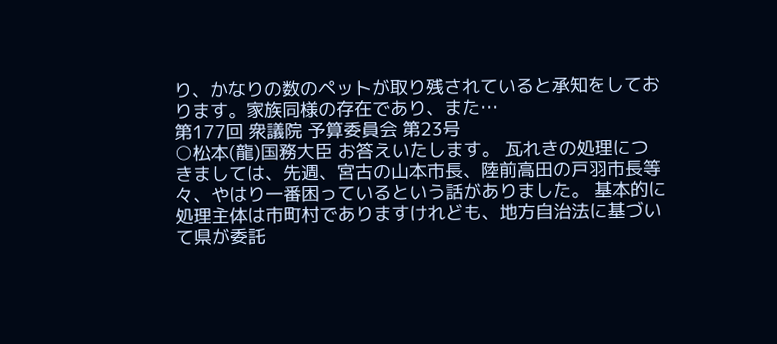り、かなりの数のペットが取り残されていると承知をしております。家族同様の存在であり、また…
第177回 衆議院 予算委員会 第23号
○松本(龍)国務大臣 お答えいたします。 瓦れきの処理につきましては、先週、宮古の山本市長、陸前高田の戸羽市長等々、やはり一番困っているという話がありました。 基本的に処理主体は市町村でありますけれども、地方自治法に基づいて県が委託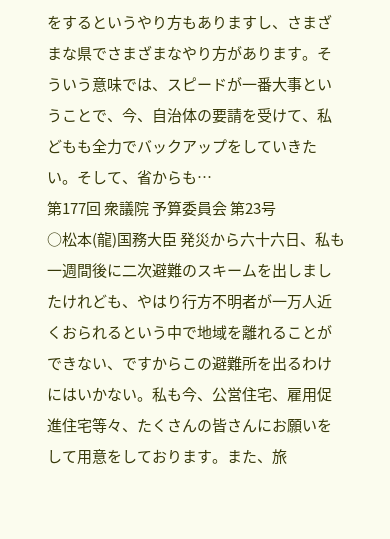をするというやり方もありますし、さまざまな県でさまざまなやり方があります。そういう意味では、スピードが一番大事ということで、今、自治体の要請を受けて、私どもも全力でバックアップをしていきたい。そして、省からも…
第177回 衆議院 予算委員会 第23号
○松本(龍)国務大臣 発災から六十六日、私も一週間後に二次避難のスキームを出しましたけれども、やはり行方不明者が一万人近くおられるという中で地域を離れることができない、ですからこの避難所を出るわけにはいかない。私も今、公営住宅、雇用促進住宅等々、たくさんの皆さんにお願いをして用意をしております。また、旅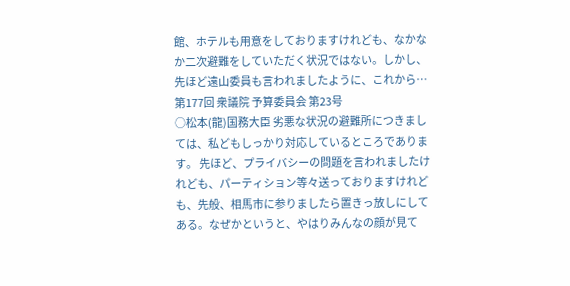館、ホテルも用意をしておりますけれども、なかなか二次避難をしていただく状況ではない。しかし、先ほど遠山委員も言われましたように、これから…
第177回 衆議院 予算委員会 第23号
○松本(龍)国務大臣 劣悪な状況の避難所につきましては、私どもしっかり対応しているところであります。 先ほど、プライバシーの問題を言われましたけれども、パーティション等々送っておりますけれども、先般、相馬市に参りましたら置きっ放しにしてある。なぜかというと、やはりみんなの顔が見て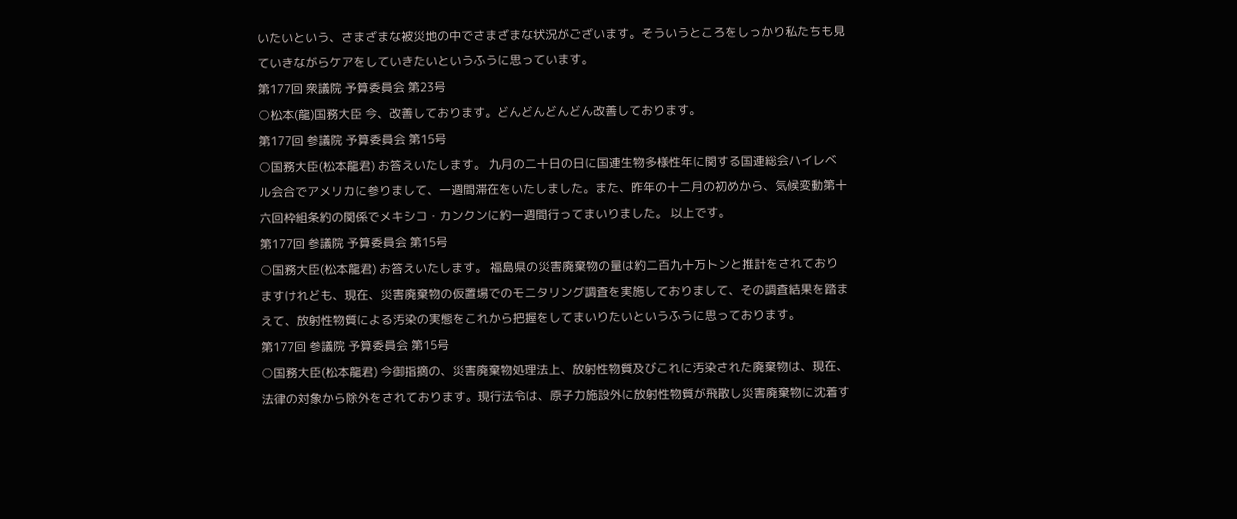いたいという、さまざまな被災地の中でさまざまな状況がございます。そういうところをしっかり私たちも見ていきながらケアをしていきたいというふうに思っています。
第177回 衆議院 予算委員会 第23号
○松本(龍)国務大臣 今、改善しております。どんどんどんどん改善しております。
第177回 参議院 予算委員会 第15号
○国務大臣(松本龍君) お答えいたします。 九月の二十日の日に国連生物多様性年に関する国連総会ハイレベル会合でアメリカに参りまして、一週間滞在をいたしました。また、昨年の十二月の初めから、気候変動第十六回枠組条約の関係でメキシコ・カンクンに約一週間行ってまいりました。 以上です。
第177回 参議院 予算委員会 第15号
○国務大臣(松本龍君) お答えいたします。 福島県の災害廃棄物の量は約二百九十万トンと推計をされておりますけれども、現在、災害廃棄物の仮置場でのモニタリング調査を実施しておりまして、その調査結果を踏まえて、放射性物質による汚染の実態をこれから把握をしてまいりたいというふうに思っております。
第177回 参議院 予算委員会 第15号
○国務大臣(松本龍君) 今御指摘の、災害廃棄物処理法上、放射性物質及びこれに汚染された廃棄物は、現在、法律の対象から除外をされております。現行法令は、原子力施設外に放射性物質が飛散し災害廃棄物に沈着す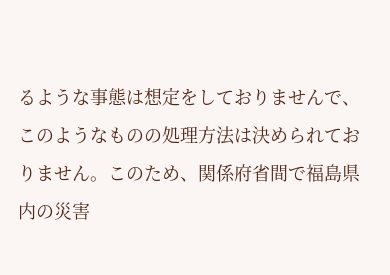るような事態は想定をしておりませんで、このようなものの処理方法は決められておりません。このため、関係府省間で福島県内の災害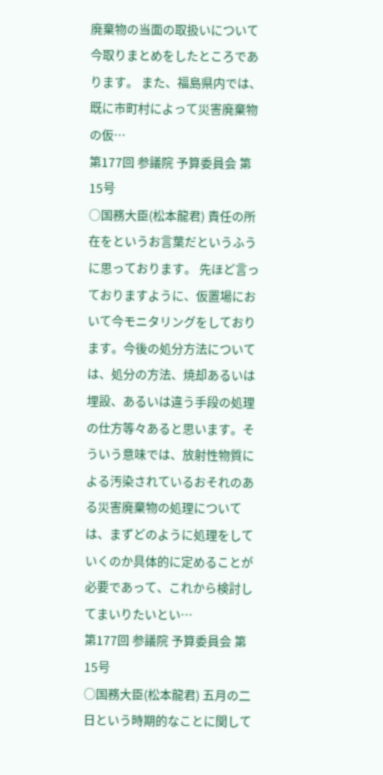廃棄物の当面の取扱いについて今取りまとめをしたところであります。 また、福島県内では、既に市町村によって災害廃棄物の仮…
第177回 参議院 予算委員会 第15号
○国務大臣(松本龍君) 責任の所在をというお言葉だというふうに思っております。 先ほど言っておりますように、仮置場において今モニタリングをしております。今後の処分方法については、処分の方法、焼却あるいは埋設、あるいは違う手段の処理の仕方等々あると思います。そういう意味では、放射性物質による汚染されているおそれのある災害廃棄物の処理については、まずどのように処理をしていくのか具体的に定めることが必要であって、これから検討してまいりたいとい…
第177回 参議院 予算委員会 第15号
○国務大臣(松本龍君) 五月の二日という時期的なことに関して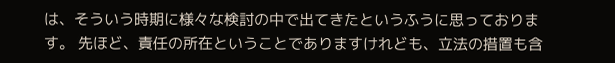は、そういう時期に様々な検討の中で出てきたというふうに思っております。 先ほど、責任の所在ということでありますけれども、立法の措置も含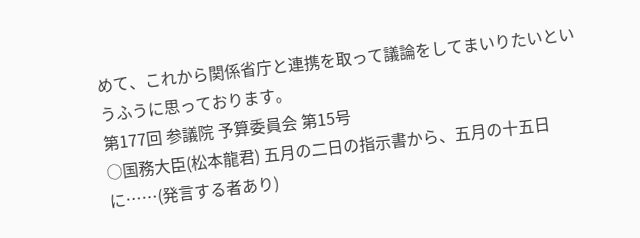めて、これから関係省庁と連携を取って議論をしてまいりたいというふうに思っております。
第177回 参議院 予算委員会 第15号
○国務大臣(松本龍君) 五月の二日の指示書から、五月の十五日に……(発言する者あり)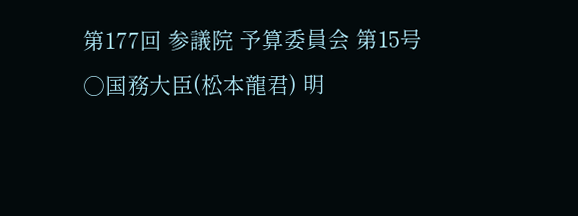第177回 参議院 予算委員会 第15号
○国務大臣(松本龍君) 明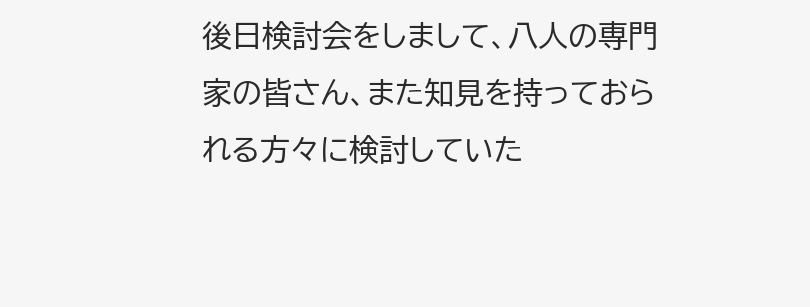後日検討会をしまして、八人の専門家の皆さん、また知見を持っておられる方々に検討していた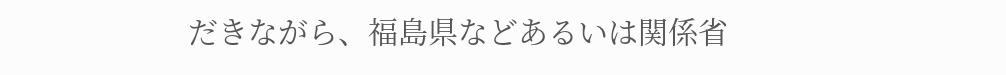だきながら、福島県などあるいは関係省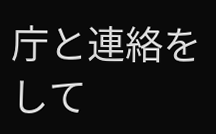庁と連絡をして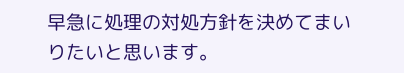早急に処理の対処方針を決めてまいりたいと思います。